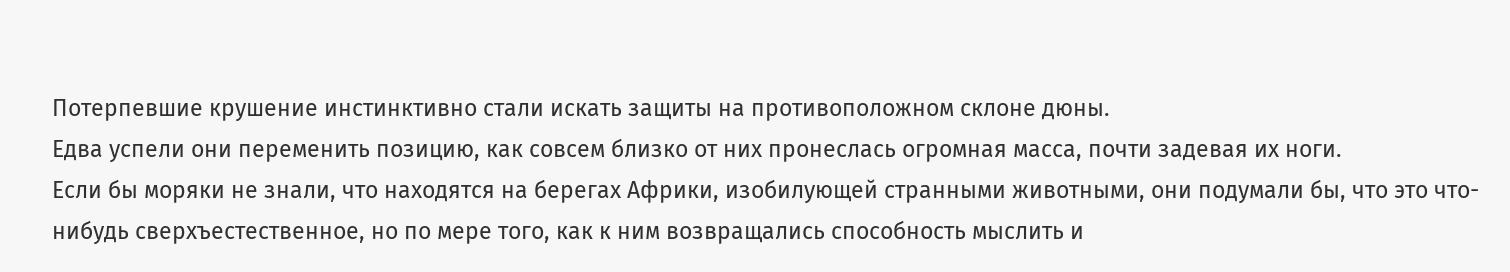Потерпевшие крушение инстинктивно стали искать защиты на противоположном склоне дюны.
Едва успели они переменить позицию, как совсем близко от них пронеслась огромная масса, почти задевая их ноги.
Если бы моряки не знали, что находятся на берегах Африки, изобилующей странными животными, они подумали бы, что это что-нибудь сверхъестественное, но по мере того, как к ним возвращались способность мыслить и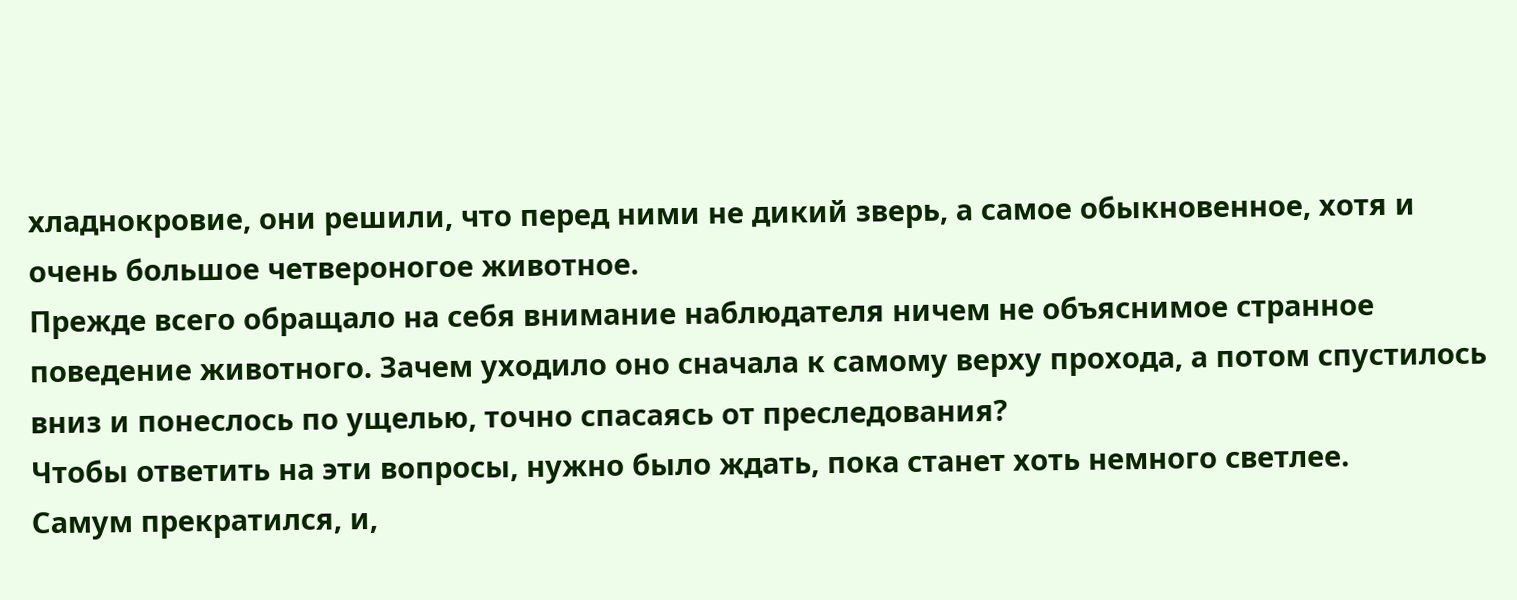хладнокровие, они решили, что перед ними не дикий зверь, а самое обыкновенное, хотя и очень большое четвероногое животное.
Прежде всего обращало на себя внимание наблюдателя ничем не объяснимое странное поведение животного. Зачем уходило оно сначала к самому верху прохода, а потом спустилось вниз и понеслось по ущелью, точно спасаясь от преследования?
Чтобы ответить на эти вопросы, нужно было ждать, пока станет хоть немного светлее.
Самум прекратился, и,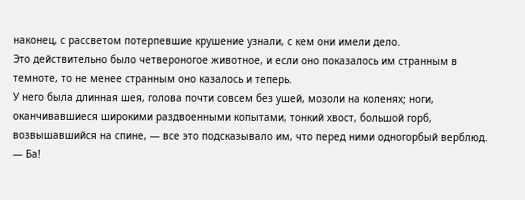наконец, с рассветом потерпевшие крушение узнали, с кем они имели дело.
Это действительно было четвероногое животное, и если оно показалось им странным в темноте, то не менее странным оно казалось и теперь.
У него была длинная шея, голова почти совсем без ушей, мозоли на коленях; ноги, оканчивавшиеся широкими раздвоенными копытами, тонкий хвост, большой горб, возвышавшийся на спине, — все это подсказывало им, что перед ними одногорбый верблюд.
— Ба!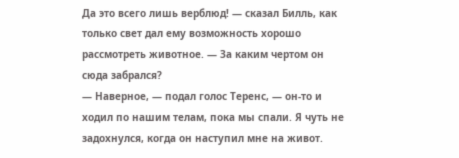Да это всего лишь верблюд! — сказал Билль, как только свет дал ему возможность хорошо рассмотреть животное. — За каким чертом он сюда забрался?
— Наверное, — подал голос Теренс, — он-то и ходил по нашим телам, пока мы спали. Я чуть не задохнулся, когда он наступил мне на живот.